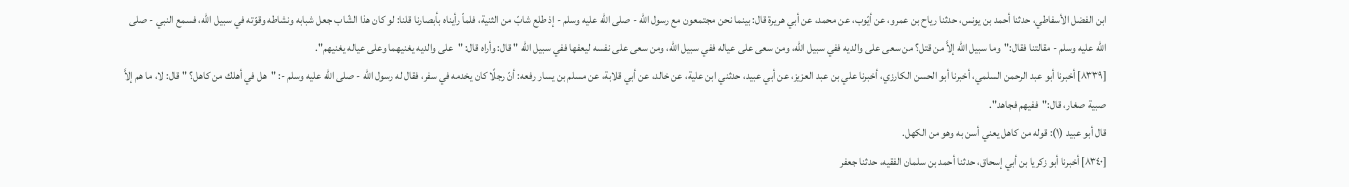ابن الفضل الأسفاطي، حدثنا أحمد بن يونس، حدثنا رياح بن عمرو، عن أيّوب، عن محمد، عن أبي هريرة قال: بينما نحن مجتمعون مع رسول الله - صلى الله عليه وسلم - إذ طلع شابّ من الثنية، فلماّ رأيناه بأبصارنا قلنا: لو كان هذا الشّاب جعل شبابه ونشاطه وقوّته في سبيل الله، فسمع النبي - صلى الله عليه وسلم - مقالتنا فقال:"وما سبيل الله إلاَّ من قتل؟ من سعى على والديه ففي سبيل الله، ومن سعى على عياله ففي سبيل الله، ومن سعى على نفسه ليعفها ففي سبيل الله " قال: وأراه قال: "على والديه يغنيهما وعلى عياله يغنيهم".
[٨٣٣٩] أخبرنا أبو عبد الرحمن السلمي، أخبرنا أبو الحسن الكارزي، أخبرنا علي بن عبد العزيز، عن أبي عبيد، حدثني ابن علية، عن خالد، عن أبي قلابة، عن مسلم بن يسار رفعه: أنّ رجلًا كان يخدمه في سفر، فقال له رسول الله - صلى الله عليه وسلم -: "هل في أهلك من كاهل؟ " قال: لا، ما هم إلاَّ صبية صغار، قال:"ففيهم فجاهد".
قال أبو عبيد (١): قوله من كاهل يعني أسن به وهو من الكهل.
[٨٣٤٠] أخبرنا أبو زكريا بن أبي إسحاق، حدثنا أحمد بن سلمان الفقيه، حدثنا جعفر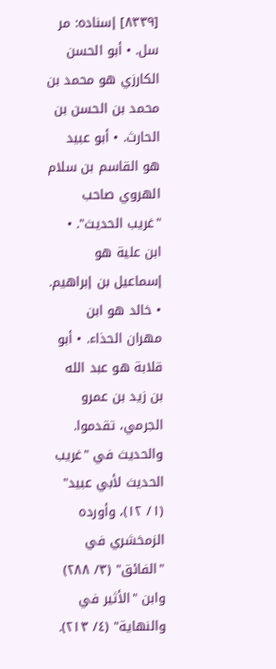[٨٣٣٩] إسناده: مر سل. • أبو الحسن الكارزي هو محمد بن محمد بن الحسن بن الحارث. • أبو عبيد هو القاسم بن سلام الهروي صاحب "غريب الحديث". • ابن علية هو إسماعيل بن إبراهيم. • خالد هو ابن مهران الحذاء. • أبو قلابة هو عبد الله بن زيد بن عمرو الجرمي، تقدموا. والحديث في "غريب الحديث لأبي عبيد" (١/ ١٢)، وأورده الزمخشري في "الفائق" (٣/ ٢٨٨) وابن "الأثير في والنهاية" (٤/ ٢١٣).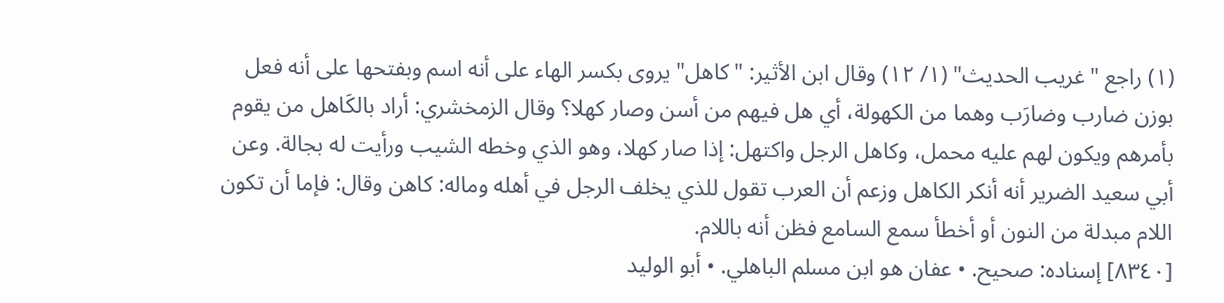(١) راجع "غريب الحديث" (١/ ١٢) وقال ابن الأثير: "كاهل" يروى بكسر الهاء على أنه اسم وبفتحها على أنه فعل بوزن ضارب وضارَب وهما من الكهولة، أي هل فيهم من أسن وصار كهلا؟ وقال الزمخشري: أراد بالكَاهل من يقوم بأمرهم ويكون لهم عليه محمل، وكاهل الرجل واكتهل: إذا صار كهلا، وهو الذي وخطه الشيب ورأيت له بجالة. وعن أبي سعيد الضرير أنه أنكر الكاهل وزعم أن العرب تقول للذي يخلف الرجل في أهله وماله: كاهن وقال: فإما أن تكون اللام مبدلة من النون أو أخطأ سمع السامع فظن أنه باللام.
[٨٣٤٠] إسناده: صحيح. • عفان هو ابن مسلم الباهلي. • أبو الوليد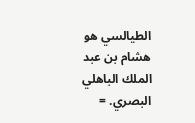الطيالسي هو هشام بن عبد الملك الباهلي البصري. =